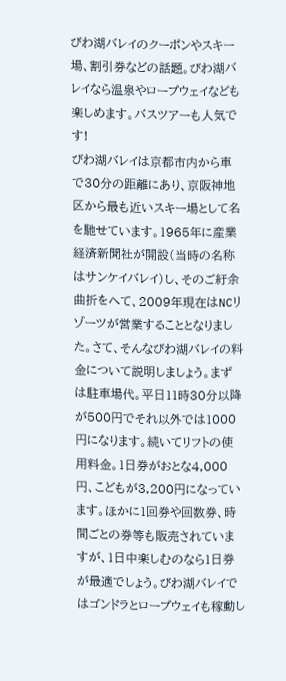びわ湖バレイのクーポンやスキー場、割引券などの話題。びわ湖バレイなら温泉やロープウェイなども楽しめます。バスツアーも人気です!
びわ湖バレイは京都市内から車で30分の距離にあり、京阪神地区から最も近いスキー場として名を馳せています。1965年に産業経済新聞社が開設(当時の名称はサンケイバレイ)し、そのご紆余曲折をへて、2009年現在はNCリゾーツが営業することとなりました。さて、そんなびわ湖バレイの料金について説明しましょう。まずは駐車場代。平日11時30分以降が500円でそれ以外では1000円になります。続いてリフトの使用料金。1日券がおとな4,000円、こどもが3,200円になっています。ほかに1回券や回数券、時間ごとの券等も販売されていますが、1日中楽しむのなら1日券が最適でしょう。びわ湖バレイではゴンドラとロープウェイも稼動し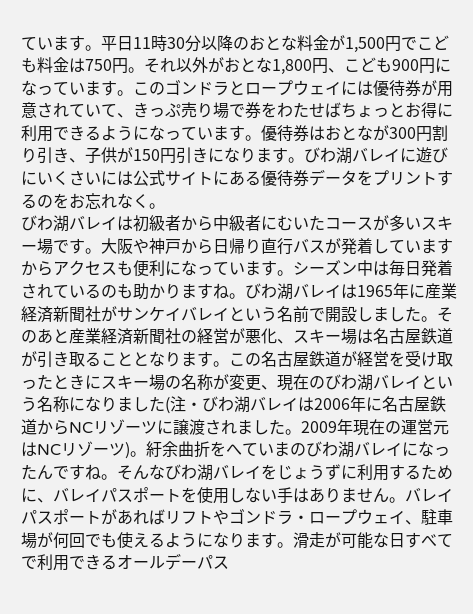ています。平日11時30分以降のおとな料金が1,500円でこども料金は750円。それ以外がおとな1,800円、こども900円になっています。このゴンドラとロープウェイには優待券が用意されていて、きっぷ売り場で券をわたせばちょっとお得に利用できるようになっています。優待券はおとなが300円割り引き、子供が150円引きになります。びわ湖バレイに遊びにいくさいには公式サイトにある優待券データをプリントするのをお忘れなく。
びわ湖バレイは初級者から中級者にむいたコースが多いスキー場です。大阪や神戸から日帰り直行バスが発着していますからアクセスも便利になっています。シーズン中は毎日発着されているのも助かりますね。びわ湖バレイは1965年に産業経済新聞社がサンケイバレイという名前で開設しました。そのあと産業経済新聞社の経営が悪化、スキー場は名古屋鉄道が引き取ることとなります。この名古屋鉄道が経営を受け取ったときにスキー場の名称が変更、現在のびわ湖バレイという名称になりました(注・びわ湖バレイは2006年に名古屋鉄道からNCリゾーツに譲渡されました。2009年現在の運営元はNCリゾーツ)。紆余曲折をへていまのびわ湖バレイになったんですね。そんなびわ湖バレイをじょうずに利用するために、バレイパスポートを使用しない手はありません。バレイパスポートがあればリフトやゴンドラ・ロープウェイ、駐車場が何回でも使えるようになります。滑走が可能な日すべてで利用できるオールデーパス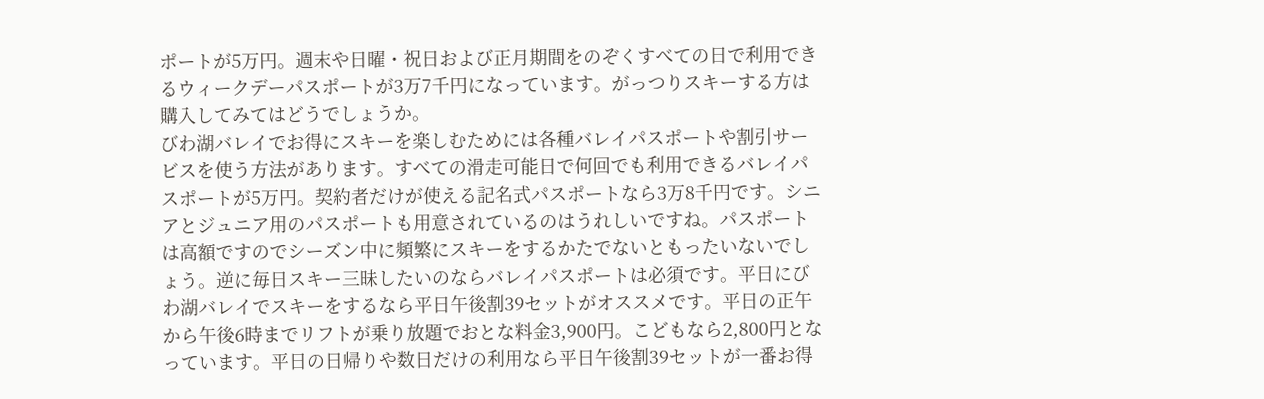ポートが5万円。週末や日曜・祝日および正月期間をのぞくすべての日で利用できるウィークデーパスポートが3万7千円になっています。がっつりスキーする方は購入してみてはどうでしょうか。
びわ湖バレイでお得にスキーを楽しむためには各種バレイパスポートや割引サービスを使う方法があります。すべての滑走可能日で何回でも利用できるバレイパスポートが5万円。契約者だけが使える記名式パスポートなら3万8千円です。シニアとジュニア用のパスポートも用意されているのはうれしいですね。パスポートは高額ですのでシーズン中に頻繁にスキーをするかたでないともったいないでしょう。逆に毎日スキー三昧したいのならバレイパスポートは必須です。平日にびわ湖バレイでスキーをするなら平日午後割39セットがオススメです。平日の正午から午後6時までリフトが乗り放題でおとな料金3,900円。こどもなら2,800円となっています。平日の日帰りや数日だけの利用なら平日午後割39セットが一番お得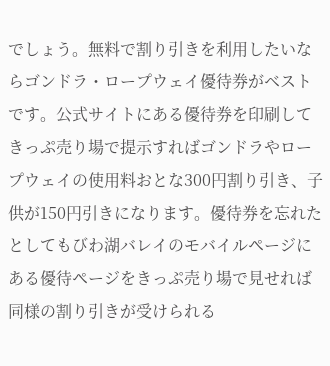でしょう。無料で割り引きを利用したいならゴンドラ・ロープウェイ優待券がベストです。公式サイトにある優待券を印刷してきっぷ売り場で提示すればゴンドラやロープウェイの使用料おとな300円割り引き、子供が150円引きになります。優待券を忘れたとしてもびわ湖バレイのモバイルページにある優待ページをきっぷ売り場で見せれば同様の割り引きが受けられる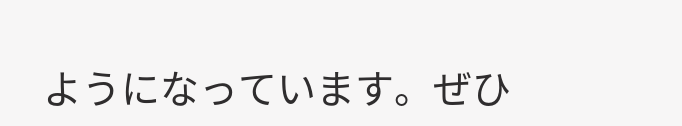ようになっています。ぜひ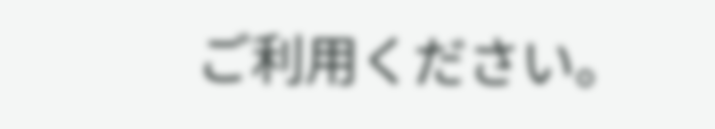ご利用ください。